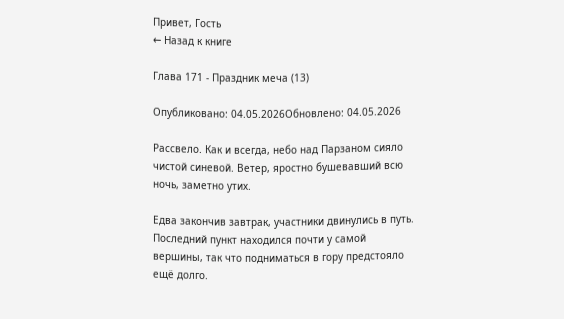Привет, Гость
← Назад к книге

Глава 171 - Праздник меча (13)

Опубликовано: 04.05.2026Обновлено: 04.05.2026

Рассвело. Как и всегда, небо над Парзаном сияло чистой синевой. Ветер, яростно бушевавший всю ночь, заметно утих.

Едва закончив завтрак, участники двинулись в путь. Последний пункт находился почти у самой вершины, так что подниматься в гору предстояло ещё долго.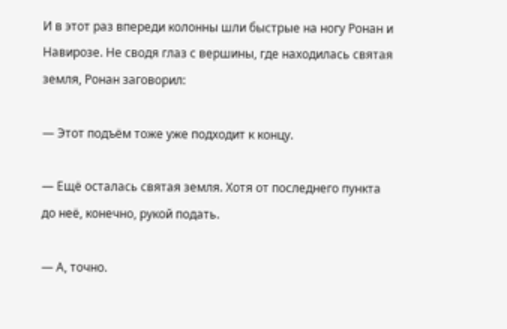И в этот раз впереди колонны шли быстрые на ногу Ронан и Навирозе. Не сводя глаз с вершины, где находилась святая земля, Ронан заговорил:

— Этот подъём тоже уже подходит к концу.

— Ещё осталась святая земля. Хотя от последнего пункта до неё, конечно, рукой подать.

— А, точно.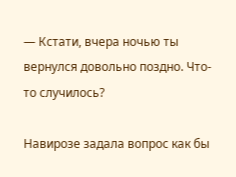— Кстати, вчера ночью ты вернулся довольно поздно. Что-то случилось?

Навирозе задала вопрос как бы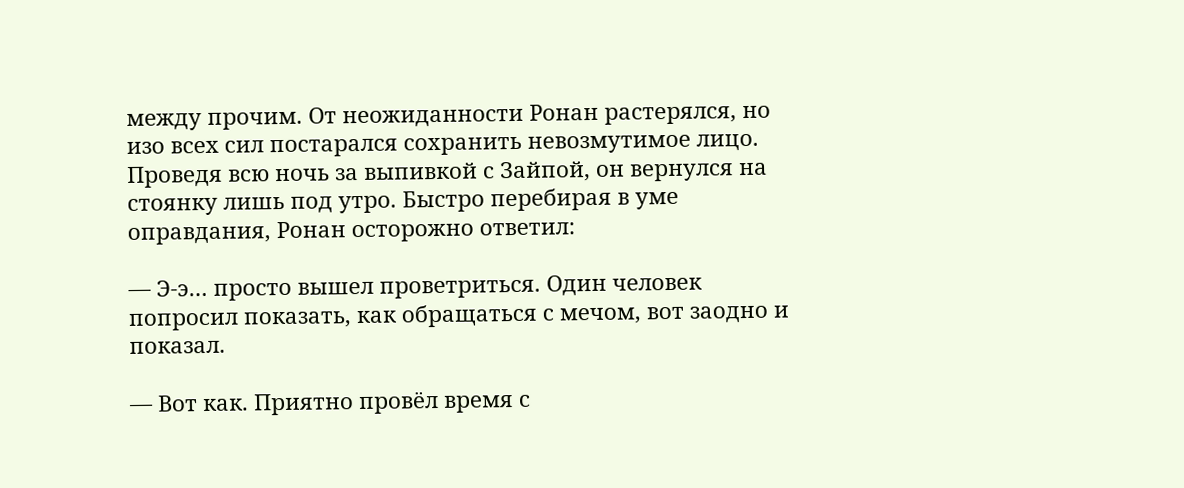между прочим. От неожиданности Ронан растерялся, но изо всех сил постарался сохранить невозмутимое лицо. Проведя всю ночь за выпивкой с Зайпой, он вернулся на стоянку лишь под утро. Быстро перебирая в уме оправдания, Ронан осторожно ответил:

— Э-э… просто вышел проветриться. Один человек попросил показать, как обращаться с мечом, вот заодно и показал.

— Вот как. Приятно провёл время с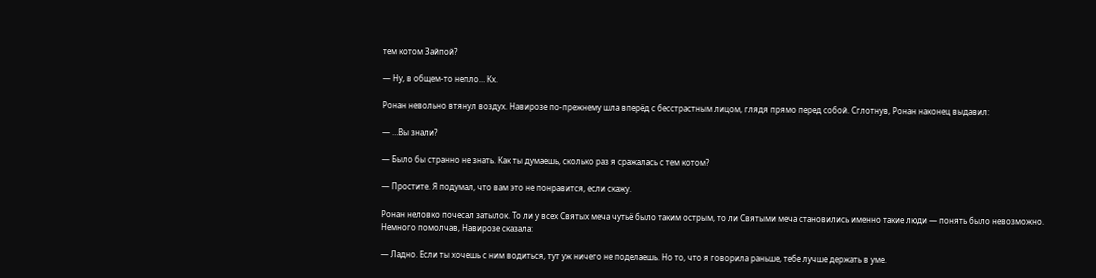тем котом Зайпой?

— Ну, в общем-то непло… Кх.

Ронан невольно втянул воздух. Навирозе по-прежнему шла вперёд с бесстрастным лицом, глядя прямо перед собой. Сглотнув, Ронан наконец выдавил:

— …Вы знали?

— Было бы странно не знать. Как ты думаешь, сколько раз я сражалась с тем котом?

— Простите. Я подумал, что вам это не понравится, если скажу.

Ронан неловко почесал затылок. То ли у всех Святых меча чутьё было таким острым, то ли Святыми меча становились именно такие люди — понять было невозможно. Немного помолчав, Навирозе сказала:

— Ладно. Если ты хочешь с ним водиться, тут уж ничего не поделаешь. Но то, что я говорила раньше, тебе лучше держать в уме.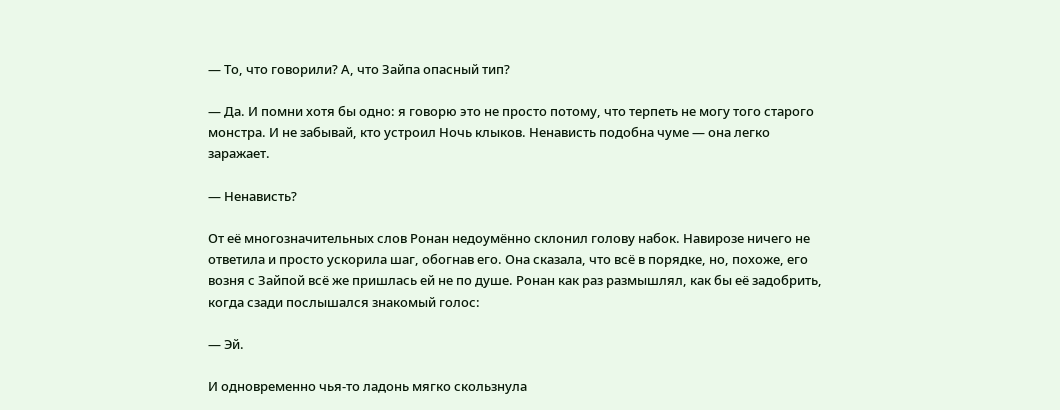— То, что говорили? А, что Зайпа опасный тип?

— Да. И помни хотя бы одно: я говорю это не просто потому, что терпеть не могу того старого монстра. И не забывай, кто устроил Ночь клыков. Ненависть подобна чуме — она легко заражает.

— Ненависть?

От её многозначительных слов Ронан недоумённо склонил голову набок. Навирозе ничего не ответила и просто ускорила шаг, обогнав его. Она сказала, что всё в порядке, но, похоже, его возня с Зайпой всё же пришлась ей не по душе. Ронан как раз размышлял, как бы её задобрить, когда сзади послышался знакомый голос:

— Эй.

И одновременно чья-то ладонь мягко скользнула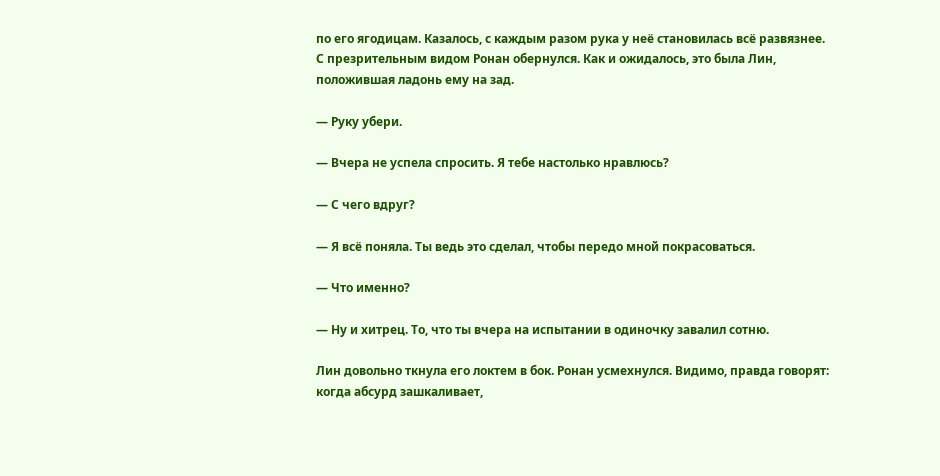по его ягодицам. Казалось, с каждым разом рука у неё становилась всё развязнее. С презрительным видом Ронан обернулся. Как и ожидалось, это была Лин, положившая ладонь ему на зад.

— Руку убери.

— Вчера не успела спросить. Я тебе настолько нравлюсь?

— С чего вдруг?

— Я всё поняла. Ты ведь это сделал, чтобы передо мной покрасоваться.

— Что именно?

— Ну и хитрец. То, что ты вчера на испытании в одиночку завалил сотню.

Лин довольно ткнула его локтем в бок. Ронан усмехнулся. Видимо, правда говорят: когда абсурд зашкаливает,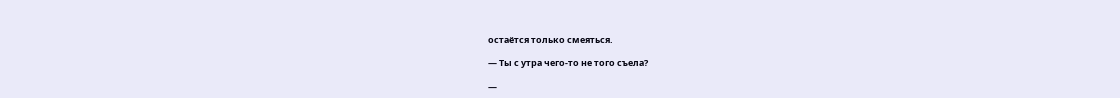остаётся только смеяться.

— Ты с утра чего-то не того съела?

—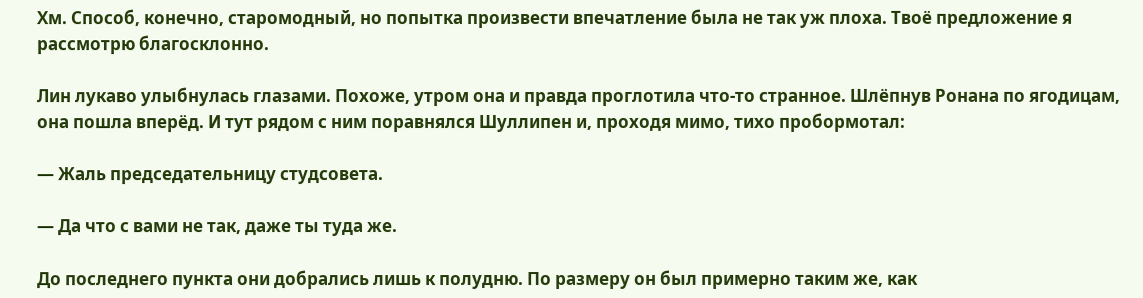Хм. Способ, конечно, старомодный, но попытка произвести впечатление была не так уж плоха. Твоё предложение я рассмотрю благосклонно.

Лин лукаво улыбнулась глазами. Похоже, утром она и правда проглотила что-то странное. Шлёпнув Ронана по ягодицам, она пошла вперёд. И тут рядом с ним поравнялся Шуллипен и, проходя мимо, тихо пробормотал:

— Жаль председательницу студсовета.

— Да что с вами не так, даже ты туда же.

До последнего пункта они добрались лишь к полудню. По размеру он был примерно таким же, как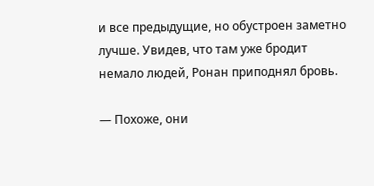и все предыдущие, но обустроен заметно лучше. Увидев, что там уже бродит немало людей, Ронан приподнял бровь.

— Похоже, они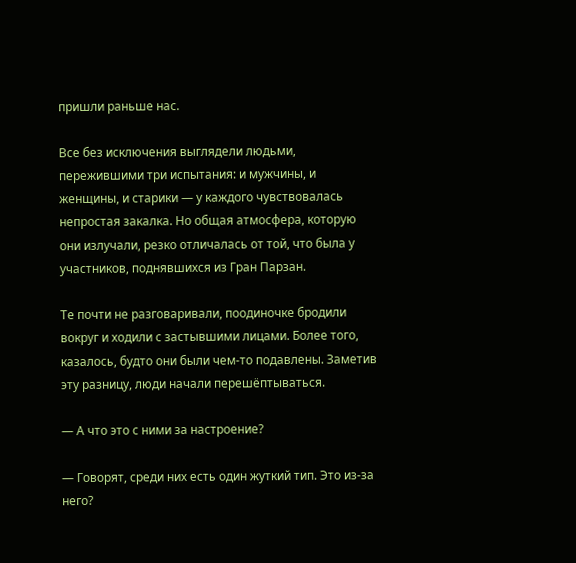пришли раньше нас.

Все без исключения выглядели людьми, пережившими три испытания: и мужчины, и женщины, и старики — у каждого чувствовалась непростая закалка. Но общая атмосфера, которую они излучали, резко отличалась от той, что была у участников, поднявшихся из Гран Парзан.

Те почти не разговаривали, поодиночке бродили вокруг и ходили с застывшими лицами. Более того, казалось, будто они были чем-то подавлены. Заметив эту разницу, люди начали перешёптываться.

— А что это с ними за настроение?

— Говорят, среди них есть один жуткий тип. Это из-за него?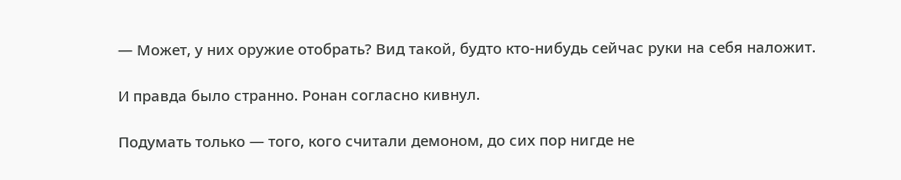— Может, у них оружие отобрать? Вид такой, будто кто-нибудь сейчас руки на себя наложит.

И правда было странно. Ронан согласно кивнул.

Подумать только — того, кого считали демоном, до сих пор нигде не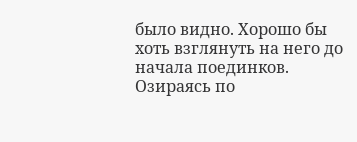было видно. Хорошо бы хоть взглянуть на него до начала поединков. Озираясь по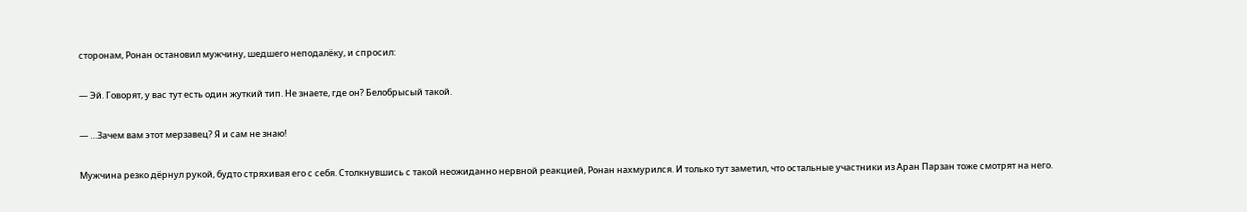сторонам, Ронан остановил мужчину, шедшего неподалёку, и спросил:

— Эй. Говорят, у вас тут есть один жуткий тип. Не знаете, где он? Белобрысый такой.

— …Зачем вам этот мерзавец? Я и сам не знаю!

Мужчина резко дёрнул рукой, будто стряхивая его с себя. Столкнувшись с такой неожиданно нервной реакцией, Ронан нахмурился. И только тут заметил, что остальные участники из Аран Парзан тоже смотрят на него.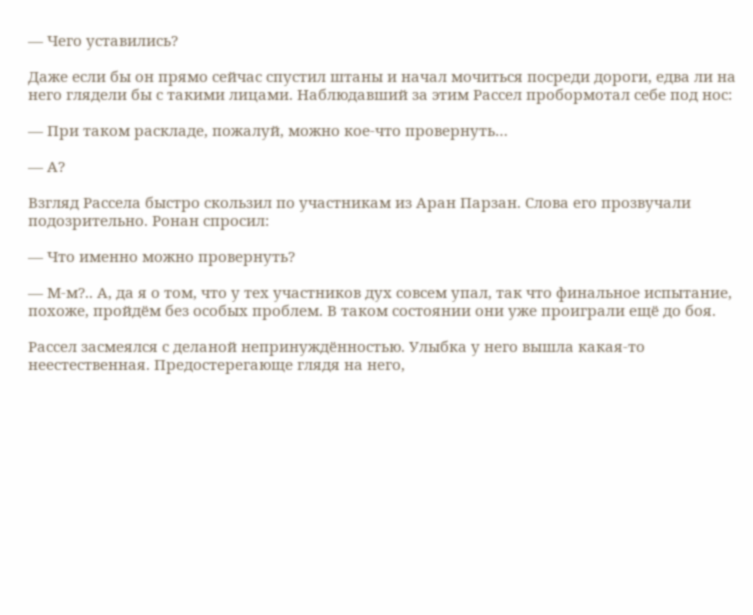— Чего уставились?

Даже если бы он прямо сейчас спустил штаны и начал мочиться посреди дороги, едва ли на него глядели бы с такими лицами. Наблюдавший за этим Рассел пробормотал себе под нос:

— При таком раскладе, пожалуй, можно кое-что провернуть…

— А?

Взгляд Рассела быстро скользил по участникам из Аран Парзан. Слова его прозвучали подозрительно. Ронан спросил:

— Что именно можно провернуть?

— М-м?.. А, да я о том, что у тех участников дух совсем упал, так что финальное испытание, похоже, пройдём без особых проблем. В таком состоянии они уже проиграли ещё до боя.

Рассел засмеялся с деланой непринуждённостью. Улыбка у него вышла какая-то неестественная. Предостерегающе глядя на него,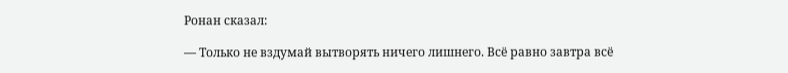Ронан сказал:

— Только не вздумай вытворять ничего лишнего. Всё равно завтра всё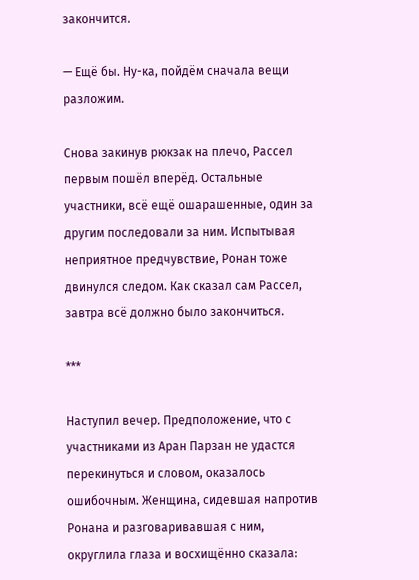закончится.

— Ещё бы. Ну-ка, пойдём сначала вещи разложим.

Снова закинув рюкзак на плечо, Рассел первым пошёл вперёд. Остальные участники, всё ещё ошарашенные, один за другим последовали за ним. Испытывая неприятное предчувствие, Ронан тоже двинулся следом. Как сказал сам Рассел, завтра всё должно было закончиться.

***

Наступил вечер. Предположение, что с участниками из Аран Парзан не удастся перекинуться и словом, оказалось ошибочным. Женщина, сидевшая напротив Ронана и разговаривавшая с ним, округлила глаза и восхищённо сказала: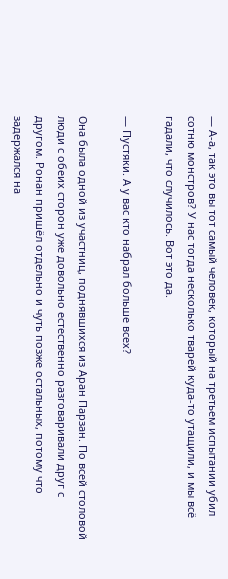— А-а, так это вы тот самый человек, который на третьем испытании убил сотню монстров? У нас тогда несколько тварей куда-то утащили, и мы всё гадали, что случилось. Вот это да.

— Пустяки. А у вас кто набрал больше всех?

Она была одной из участниц, поднявшихся из Аран Парзан. По всей столовой люди с обеих сторон уже довольно естественно разговаривали друг с другом. Ронан пришёл отдельно и чуть позже остальных, потому что задержался на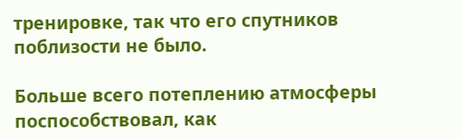тренировке, так что его спутников поблизости не было.

Больше всего потеплению атмосферы поспособствовал, как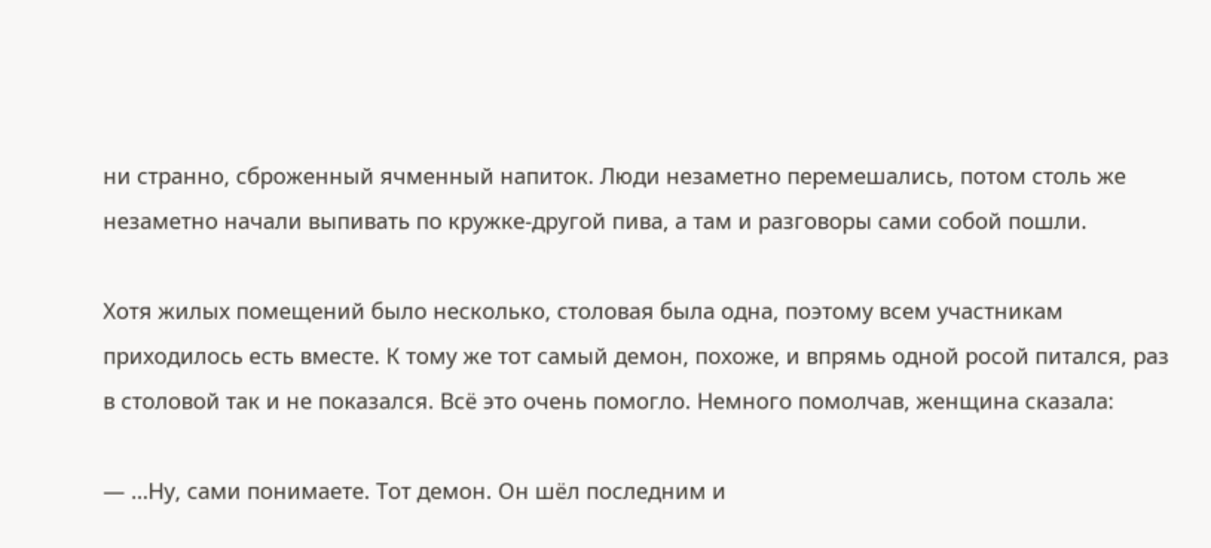ни странно, сброженный ячменный напиток. Люди незаметно перемешались, потом столь же незаметно начали выпивать по кружке-другой пива, а там и разговоры сами собой пошли.

Хотя жилых помещений было несколько, столовая была одна, поэтому всем участникам приходилось есть вместе. К тому же тот самый демон, похоже, и впрямь одной росой питался, раз в столовой так и не показался. Всё это очень помогло. Немного помолчав, женщина сказала:

— …Ну, сами понимаете. Тот демон. Он шёл последним и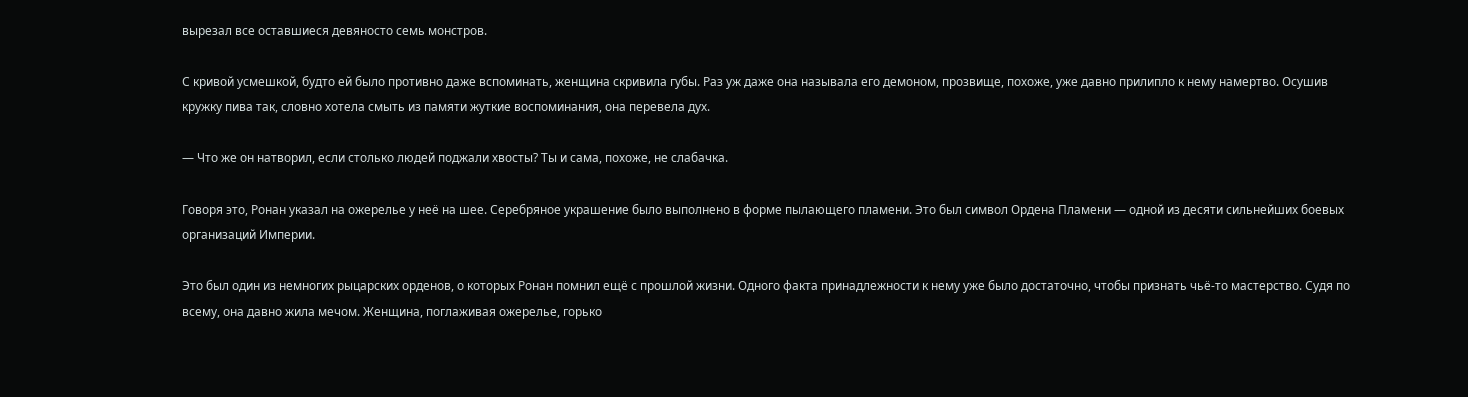вырезал все оставшиеся девяносто семь монстров.

С кривой усмешкой, будто ей было противно даже вспоминать, женщина скривила губы. Раз уж даже она называла его демоном, прозвище, похоже, уже давно прилипло к нему намертво. Осушив кружку пива так, словно хотела смыть из памяти жуткие воспоминания, она перевела дух.

— Что же он натворил, если столько людей поджали хвосты? Ты и сама, похоже, не слабачка.

Говоря это, Ронан указал на ожерелье у неё на шее. Серебряное украшение было выполнено в форме пылающего пламени. Это был символ Ордена Пламени — одной из десяти сильнейших боевых организаций Империи.

Это был один из немногих рыцарских орденов, о которых Ронан помнил ещё с прошлой жизни. Одного факта принадлежности к нему уже было достаточно, чтобы признать чьё-то мастерство. Судя по всему, она давно жила мечом. Женщина, поглаживая ожерелье, горько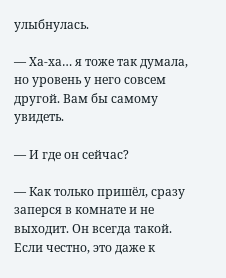улыбнулась.

— Ха-ха… я тоже так думала, но уровень у него совсем другой. Вам бы самому увидеть.

— И где он сейчас?

— Как только пришёл, сразу заперся в комнате и не выходит. Он всегда такой. Если честно, это даже к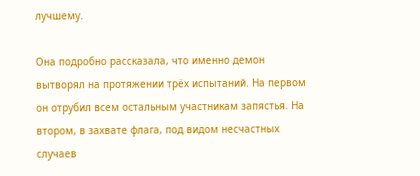лучшему.

Она подробно рассказала, что именно демон вытворял на протяжении трёх испытаний. На первом он отрубил всем остальным участникам запястья. На втором, в захвате флага, под видом несчастных случаев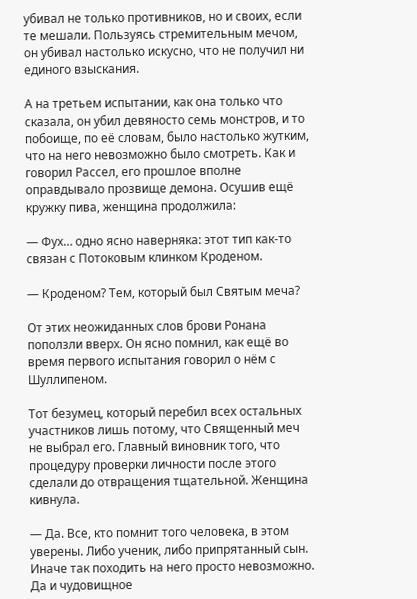убивал не только противников, но и своих, если те мешали. Пользуясь стремительным мечом, он убивал настолько искусно, что не получил ни единого взыскания.

А на третьем испытании, как она только что сказала, он убил девяносто семь монстров, и то побоище, по её словам, было настолько жутким, что на него невозможно было смотреть. Как и говорил Рассел, его прошлое вполне оправдывало прозвище демона. Осушив ещё кружку пива, женщина продолжила:

— Фух… одно ясно наверняка: этот тип как-то связан с Потоковым клинком Кроденом.

— Кроденом? Тем, который был Святым меча?

От этих неожиданных слов брови Ронана поползли вверх. Он ясно помнил, как ещё во время первого испытания говорил о нём с Шуллипеном.

Тот безумец, который перебил всех остальных участников лишь потому, что Священный меч не выбрал его. Главный виновник того, что процедуру проверки личности после этого сделали до отвращения тщательной. Женщина кивнула.

— Да. Все, кто помнит того человека, в этом уверены. Либо ученик, либо припрятанный сын. Иначе так походить на него просто невозможно. Да и чудовищное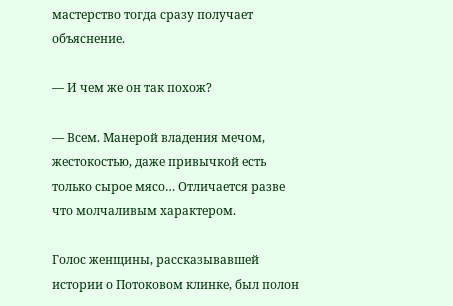мастерство тогда сразу получает объяснение.

— И чем же он так похож?

— Всем. Манерой владения мечом, жестокостью, даже привычкой есть только сырое мясо… Отличается разве что молчаливым характером.

Голос женщины, рассказывавшей истории о Потоковом клинке, был полон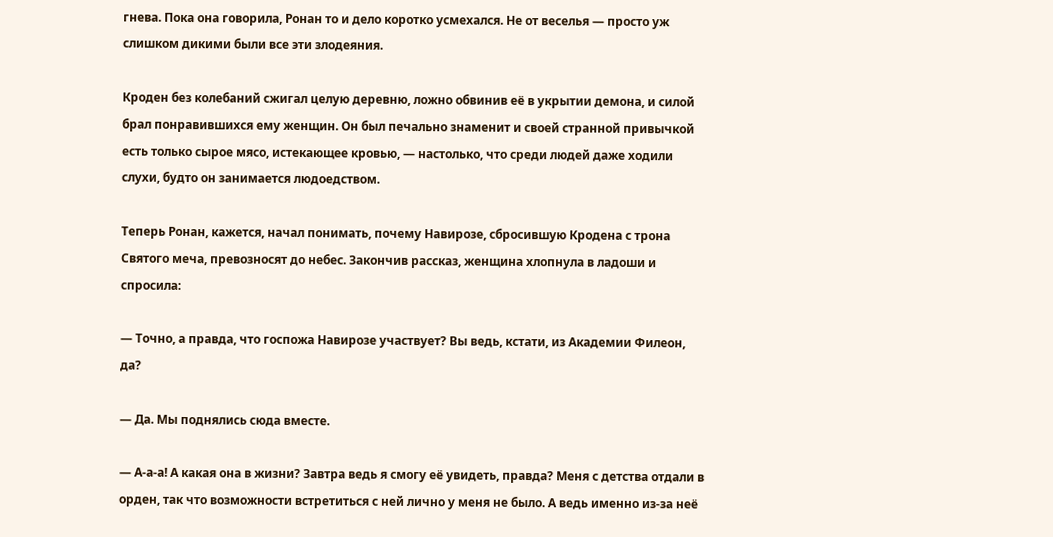гнева. Пока она говорила, Ронан то и дело коротко усмехался. Не от веселья — просто уж слишком дикими были все эти злодеяния.

Кроден без колебаний сжигал целую деревню, ложно обвинив её в укрытии демона, и силой брал понравившихся ему женщин. Он был печально знаменит и своей странной привычкой есть только сырое мясо, истекающее кровью, — настолько, что среди людей даже ходили слухи, будто он занимается людоедством.

Теперь Ронан, кажется, начал понимать, почему Навирозе, сбросившую Кродена с трона Святого меча, превозносят до небес. Закончив рассказ, женщина хлопнула в ладоши и спросила:

— Точно, а правда, что госпожа Навирозе участвует? Вы ведь, кстати, из Академии Филеон, да?

— Да. Мы поднялись сюда вместе.

— А-а-а! А какая она в жизни? Завтра ведь я смогу её увидеть, правда? Меня с детства отдали в орден, так что возможности встретиться с ней лично у меня не было. А ведь именно из-за неё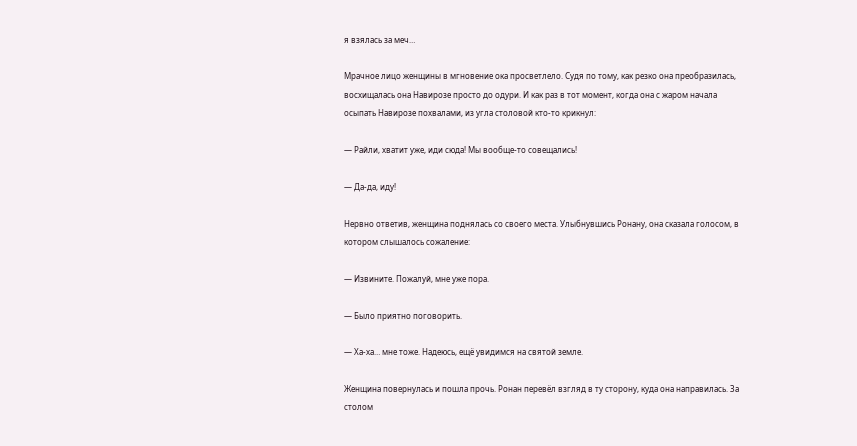я взялась за меч…

Мрачное лицо женщины в мгновение ока просветлело. Судя по тому, как резко она преобразилась, восхищалась она Навирозе просто до одури. И как раз в тот момент, когда она с жаром начала осыпать Навирозе похвалами, из угла столовой кто-то крикнул:

— Райли, хватит уже, иди сюда! Мы вообще-то совещались!

— Да-да, иду!

Нервно ответив, женщина поднялась со своего места. Улыбнувшись Ронану, она сказала голосом, в котором слышалось сожаление:

— Извините. Пожалуй, мне уже пора.

— Было приятно поговорить.

— Ха-ха… мне тоже. Надеюсь, ещё увидимся на святой земле.

Женщина повернулась и пошла прочь. Ронан перевёл взгляд в ту сторону, куда она направилась. За столом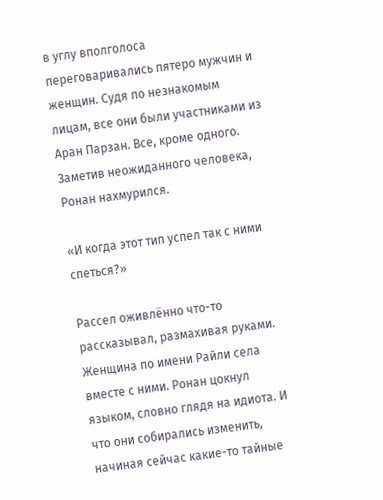в углу вполголоса переговаривались пятеро мужчин и женщин. Судя по незнакомым лицам, все они были участниками из Аран Парзан. Все, кроме одного. Заметив неожиданного человека, Ронан нахмурился.

«И когда этот тип успел так с ними спеться?»

Рассел оживлённо что-то рассказывал, размахивая руками. Женщина по имени Райли села вместе с ними. Ронан цокнул языком, словно глядя на идиота. И что они собирались изменить, начиная сейчас какие-то тайные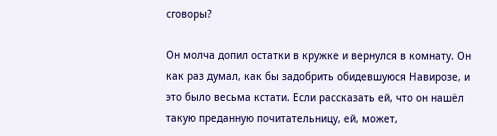сговоры?

Он молча допил остатки в кружке и вернулся в комнату. Он как раз думал, как бы задобрить обидевшуюся Навирозе, и это было весьма кстати. Если рассказать ей, что он нашёл такую преданную почитательницу, ей, может,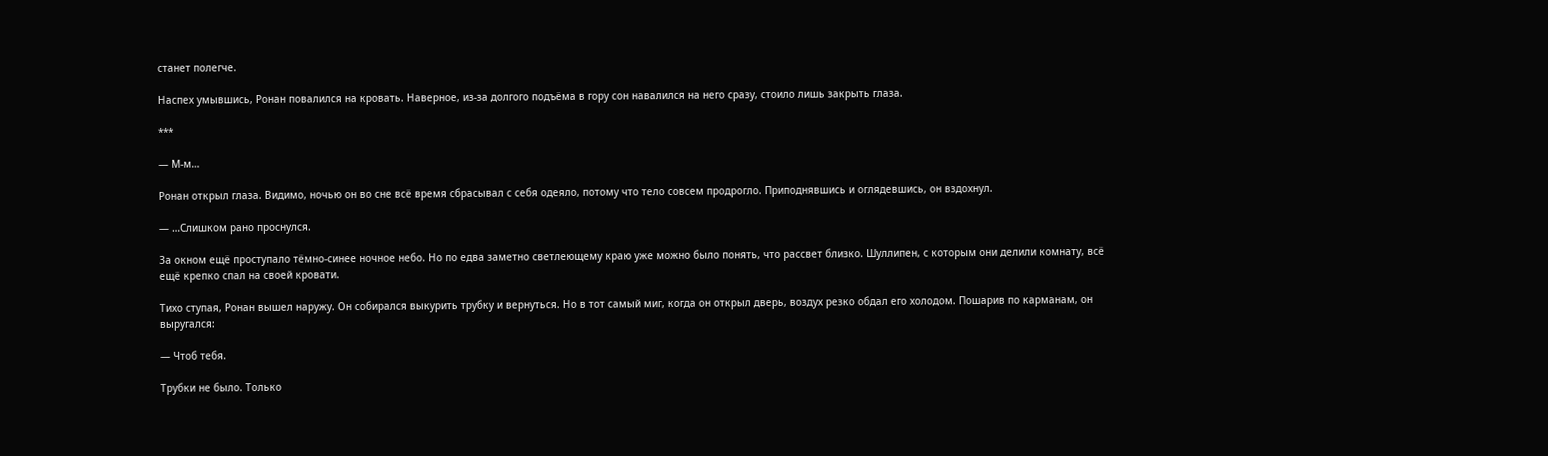станет полегче.

Наспех умывшись, Ронан повалился на кровать. Наверное, из-за долгого подъёма в гору сон навалился на него сразу, стоило лишь закрыть глаза.

***

— М-м…

Ронан открыл глаза. Видимо, ночью он во сне всё время сбрасывал с себя одеяло, потому что тело совсем продрогло. Приподнявшись и оглядевшись, он вздохнул.

— …Слишком рано проснулся.

За окном ещё проступало тёмно-синее ночное небо. Но по едва заметно светлеющему краю уже можно было понять, что рассвет близко. Шуллипен, с которым они делили комнату, всё ещё крепко спал на своей кровати.

Тихо ступая, Ронан вышел наружу. Он собирался выкурить трубку и вернуться. Но в тот самый миг, когда он открыл дверь, воздух резко обдал его холодом. Пошарив по карманам, он выругался:

— Чтоб тебя.

Трубки не было. Только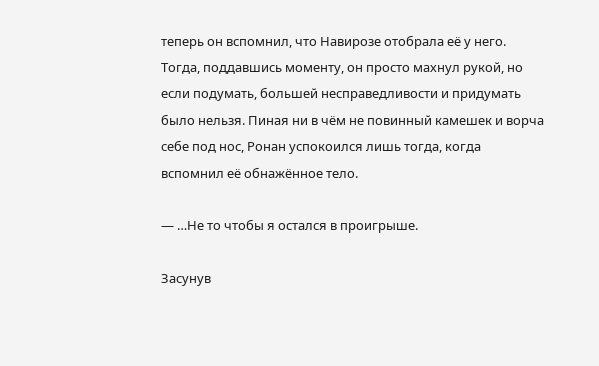теперь он вспомнил, что Навирозе отобрала её у него. Тогда, поддавшись моменту, он просто махнул рукой, но если подумать, большей несправедливости и придумать было нельзя. Пиная ни в чём не повинный камешек и ворча себе под нос, Ронан успокоился лишь тогда, когда вспомнил её обнажённое тело.

— …Не то чтобы я остался в проигрыше.

Засунув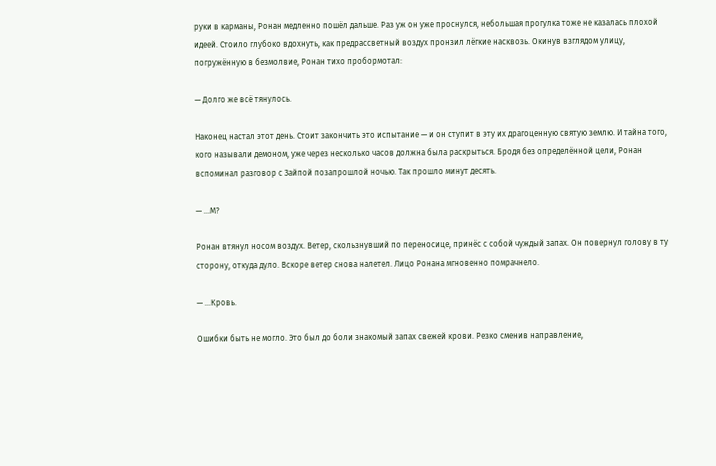руки в карманы, Ронан медленно пошёл дальше. Раз уж он уже проснулся, небольшая прогулка тоже не казалась плохой идеей. Стоило глубоко вдохнуть, как предрассветный воздух пронзил лёгкие насквозь. Окинув взглядом улицу, погружённую в безмолвие, Ронан тихо пробормотал:

— Долго же всё тянулось.

Наконец настал этот день. Стоит закончить это испытание — и он ступит в эту их драгоценную святую землю. И тайна того, кого называли демоном, уже через несколько часов должна была раскрыться. Бродя без определённой цели, Ронан вспоминал разговор с Зайпой позапрошлой ночью. Так прошло минут десять.

— …М?

Ронан втянул носом воздух. Ветер, скользнувший по переносице, принёс с собой чуждый запах. Он повернул голову в ту сторону, откуда дуло. Вскоре ветер снова налетел. Лицо Ронана мгновенно помрачнело.

— …Кровь.

Ошибки быть не могло. Это был до боли знакомый запах свежей крови. Резко сменив направление,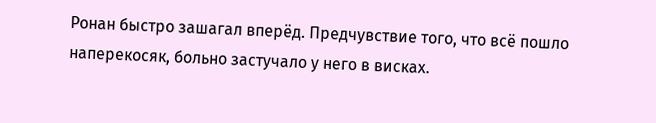Ронан быстро зашагал вперёд. Предчувствие того, что всё пошло наперекосяк, больно застучало у него в висках.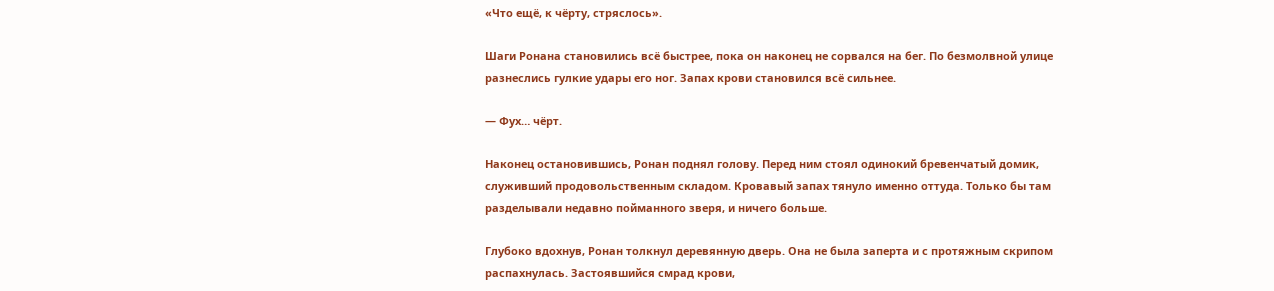«Что ещё, к чёрту, стряслось».

Шаги Ронана становились всё быстрее, пока он наконец не сорвался на бег. По безмолвной улице разнеслись гулкие удары его ног. Запах крови становился всё сильнее.

— Фух… чёрт.

Наконец остановившись, Ронан поднял голову. Перед ним стоял одинокий бревенчатый домик, служивший продовольственным складом. Кровавый запах тянуло именно оттуда. Только бы там разделывали недавно пойманного зверя, и ничего больше.

Глубоко вдохнув, Ронан толкнул деревянную дверь. Она не была заперта и с протяжным скрипом распахнулась. Застоявшийся смрад крови,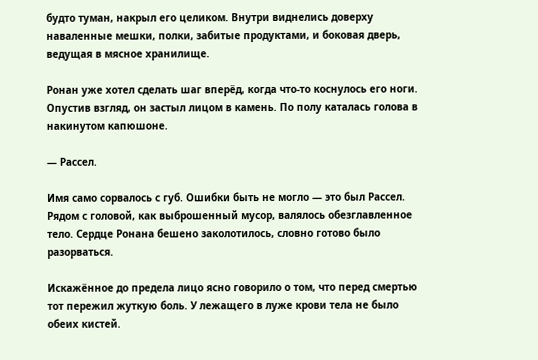будто туман, накрыл его целиком. Внутри виднелись доверху наваленные мешки, полки, забитые продуктами, и боковая дверь, ведущая в мясное хранилище.

Ронан уже хотел сделать шаг вперёд, когда что-то коснулось его ноги. Опустив взгляд, он застыл лицом в камень. По полу каталась голова в накинутом капюшоне.

— Рассел.

Имя само сорвалось с губ. Ошибки быть не могло — это был Рассел. Рядом с головой, как выброшенный мусор, валялось обезглавленное тело. Сердце Ронана бешено заколотилось, словно готово было разорваться.

Искажённое до предела лицо ясно говорило о том, что перед смертью тот пережил жуткую боль. У лежащего в луже крови тела не было обеих кистей.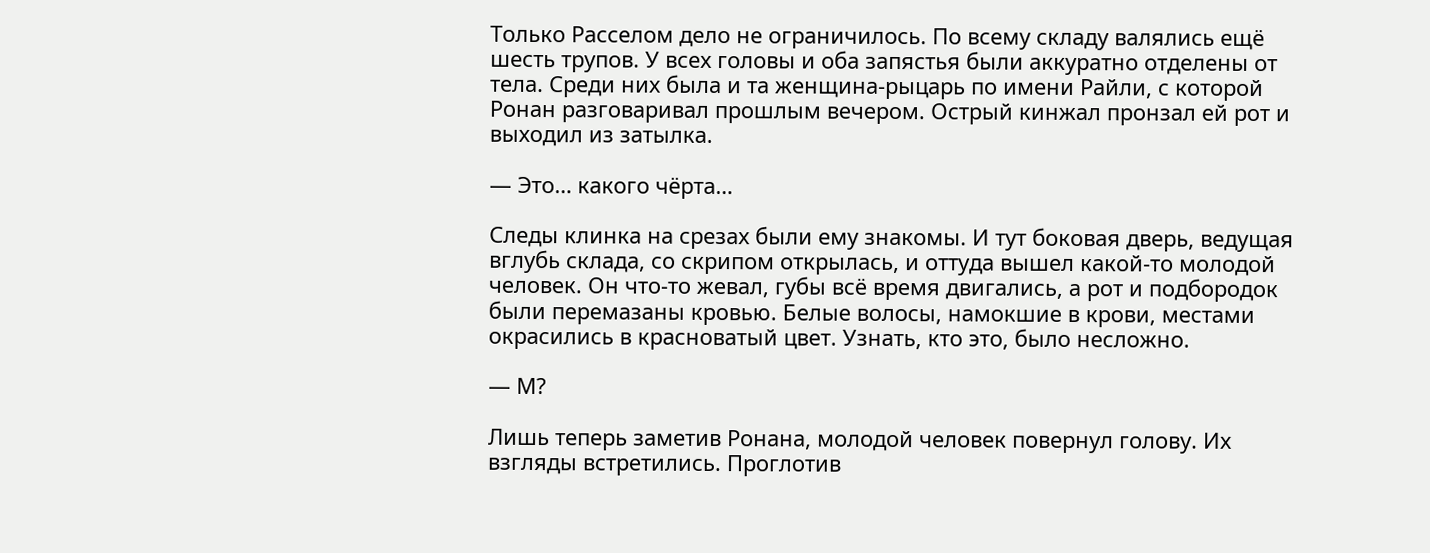Только Расселом дело не ограничилось. По всему складу валялись ещё шесть трупов. У всех головы и оба запястья были аккуратно отделены от тела. Среди них была и та женщина-рыцарь по имени Райли, с которой Ронан разговаривал прошлым вечером. Острый кинжал пронзал ей рот и выходил из затылка.

— Это… какого чёрта…

Следы клинка на срезах были ему знакомы. И тут боковая дверь, ведущая вглубь склада, со скрипом открылась, и оттуда вышел какой-то молодой человек. Он что-то жевал, губы всё время двигались, а рот и подбородок были перемазаны кровью. Белые волосы, намокшие в крови, местами окрасились в красноватый цвет. Узнать, кто это, было несложно.

— М?

Лишь теперь заметив Ронана, молодой человек повернул голову. Их взгляды встретились. Проглотив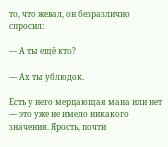то, что жевал, он безразлично спросил:

— А ты ещё кто?

— Ах ты ублюдок.

Есть у него мерцающая мана или нет — это уже не имело никакого значения. Ярость, почти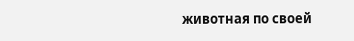животная по своей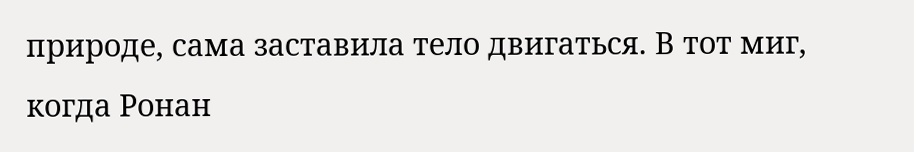природе, сама заставила тело двигаться. В тот миг, когда Ронан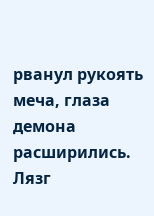рванул рукоять меча, глаза демона расширились. Лязг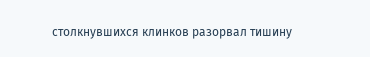столкнувшихся клинков разорвал тишину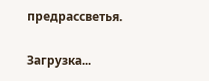предрассветья.

Загрузка...